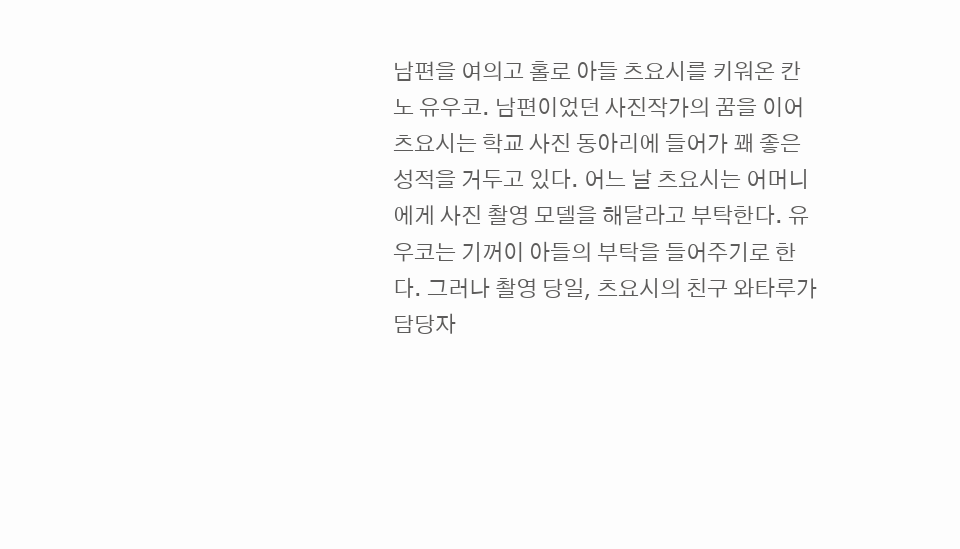남편을 여의고 홀로 아들 츠요시를 키워온 칸노 유우코. 남편이었던 사진작가의 꿈을 이어 츠요시는 학교 사진 동아리에 들어가 꽤 좋은 성적을 거두고 있다. 어느 날 츠요시는 어머니에게 사진 촬영 모델을 해달라고 부탁한다. 유우코는 기꺼이 아들의 부탁을 들어주기로 한다. 그러나 촬영 당일, 츠요시의 친구 와타루가 담당자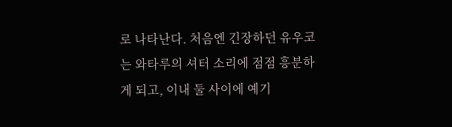로 나타난다. 처음엔 긴장하던 유우코는 와타루의 셔터 소리에 점점 흥분하게 되고, 이내 둘 사이에 예기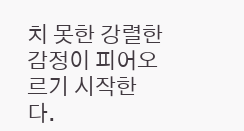치 못한 강렬한 감정이 피어오르기 시작한다.